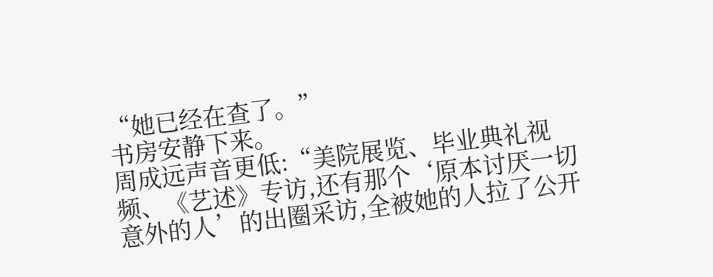“她已经在查了。”
书房安静下来。
周成远声音更低:“美院展览、毕业典礼视频、《艺述》专访,还有那个‘原本讨厌一切意外的人’的出圈采访,全被她的人拉了公开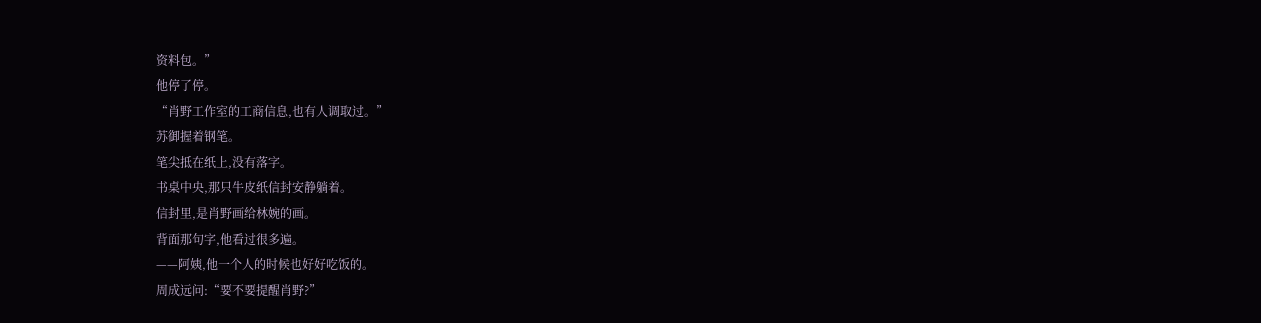资料包。”
他停了停。
“肖野工作室的工商信息,也有人调取过。”
苏御握着钢笔。
笔尖抵在纸上,没有落字。
书桌中央,那只牛皮纸信封安静躺着。
信封里,是肖野画给林婉的画。
背面那句字,他看过很多遍。
——阿姨,他一个人的时候也好好吃饭的。
周成远问:“要不要提醒肖野?”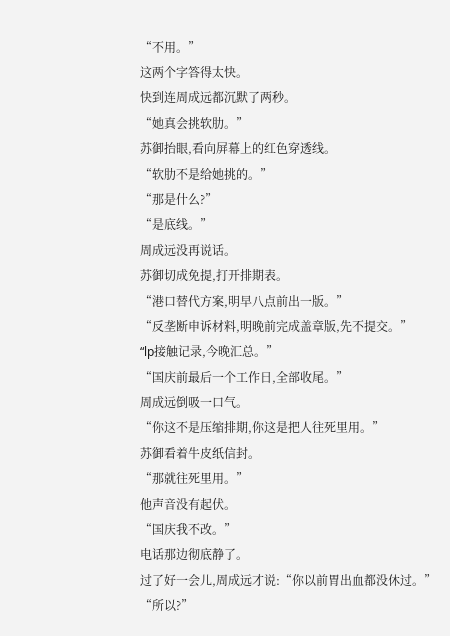“不用。”
这两个字答得太快。
快到连周成远都沉默了两秒。
“她真会挑软肋。”
苏御抬眼,看向屏幕上的红色穿透线。
“软肋不是给她挑的。”
“那是什么?”
“是底线。”
周成远没再说话。
苏御切成免提,打开排期表。
“港口替代方案,明早八点前出一版。”
“反垄断申诉材料,明晚前完成盖章版,先不提交。”
“lp接触记录,今晚汇总。”
“国庆前最后一个工作日,全部收尾。”
周成远倒吸一口气。
“你这不是压缩排期,你这是把人往死里用。”
苏御看着牛皮纸信封。
“那就往死里用。”
他声音没有起伏。
“国庆我不改。”
电话那边彻底静了。
过了好一会儿,周成远才说:“你以前胃出血都没休过。”
“所以?”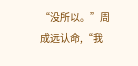“没所以。”周成远认命,“我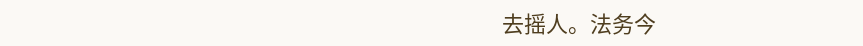去摇人。法务今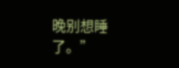晚别想睡了。”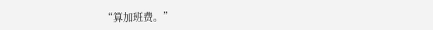“算加班费。”